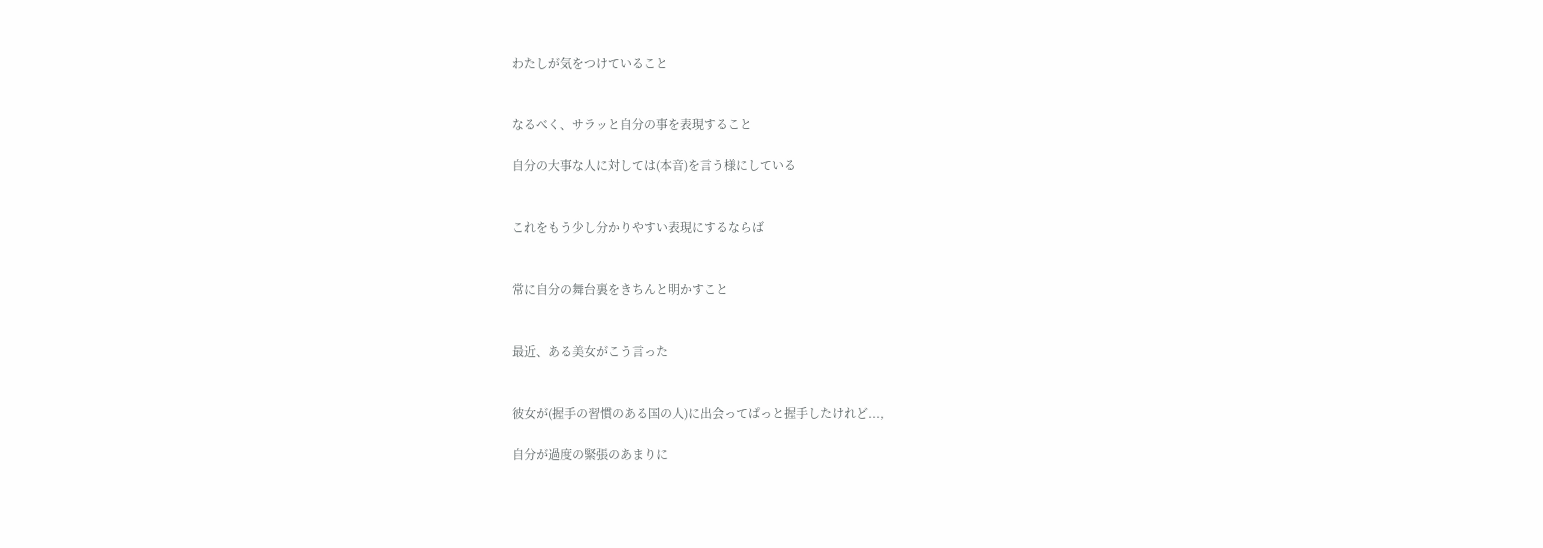わたしが気をつけていること


なるべく、サラッと自分の事を表現すること

自分の大事な人に対しては(本音)を言う様にしている


これをもう少し分かりやすい表現にするならば


常に自分の舞台裏をきちんと明かすこと


最近、ある美女がこう言った


彼女が(握手の習慣のある国の人)に出会ってぱっと握手したけれど...,

自分が過度の緊張のあまりに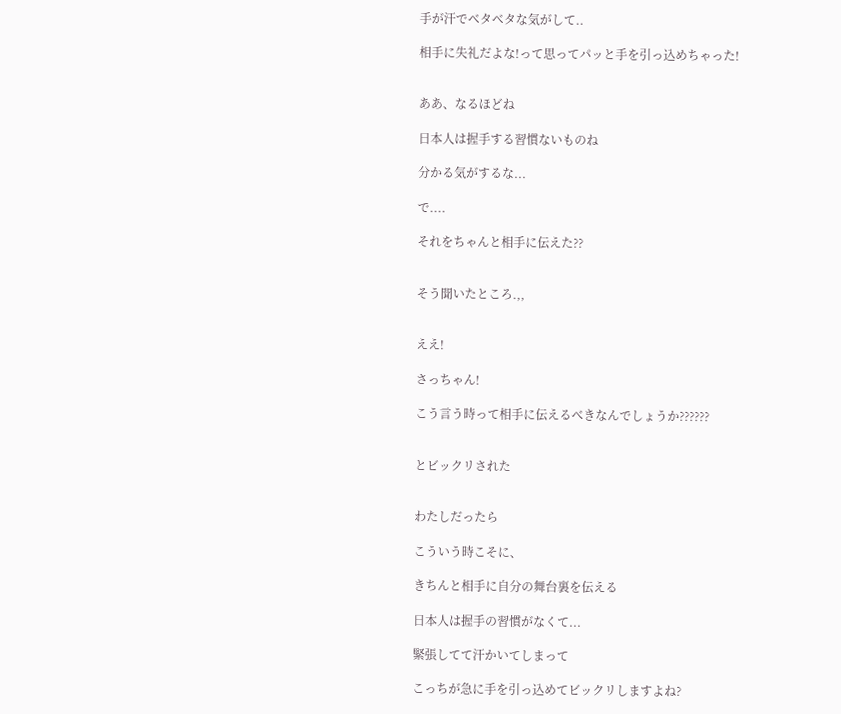手が汗でベタベタな気がして..

相手に失礼だよな!って思ってパッと手を引っ込めちゃった!


ああ、なるほどね

日本人は握手する習慣ないものね

分かる気がするな...

で....

それをちゃんと相手に伝えた??


そう聞いたところ.,,


ええ!

さっちゃん!

こう言う時って相手に伝えるべきなんでしょうか??????


とビックリされた


わたしだったら

こういう時こそに、

きちんと相手に自分の舞台裏を伝える

日本人は握手の習慣がなくて...

緊張してて汗かいてしまって

こっちが急に手を引っ込めてビックリしますよね?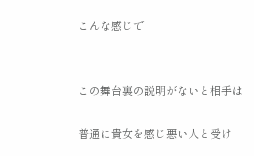こんな感じで


この舞台裏の説明がないと相手は

普通に貴女を感じ悪い人と受け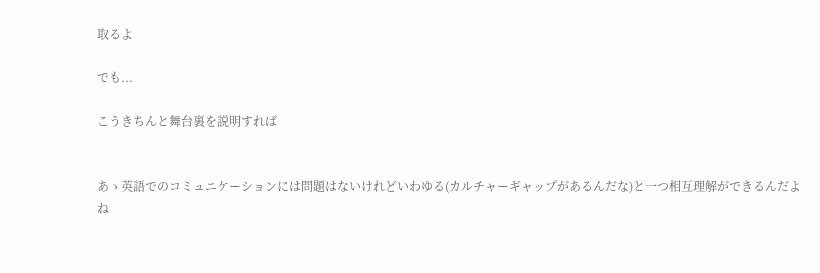取るよ

でも...

こうきちんと舞台裏を説明すれば


あゝ英語でのコミュニケーションには問題はないけれどいわゆる(カルチャーギャップがあるんだな)と一つ相互理解ができるんだよね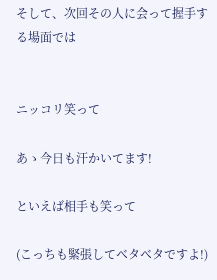そして、次回その人に会って握手する場面では


ニッコリ笑って

あゝ今日も汗かいてます!

といえば相手も笑って

(こっちも緊張してベタベタですよ!)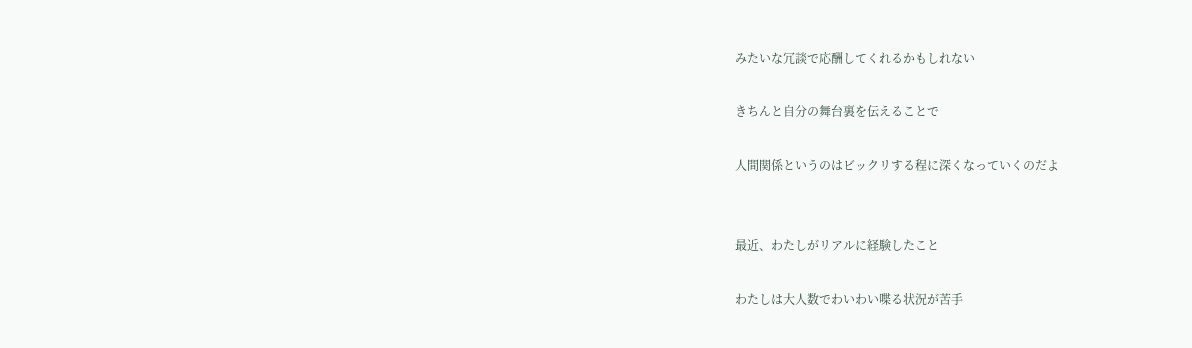みたいな冗談で応酬してくれるかもしれない

きちんと自分の舞台裏を伝えることで

人間関係というのはビックリする程に深くなっていくのだよ


最近、わたしがリアルに経験したこと

わたしは大人数でわいわい喋る状況が苦手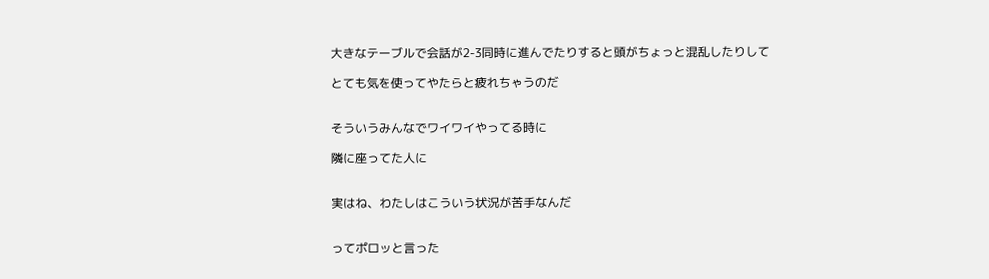大きなテーブルで会話が2-3同時に進んでたりすると頭がちょっと混乱したりして

とても気を使ってやたらと疲れちゃうのだ


そういうみんなでワイワイやってる時に

隣に座ってた人に


実はね、わたしはこういう状況が苦手なんだ


ってポロッと言った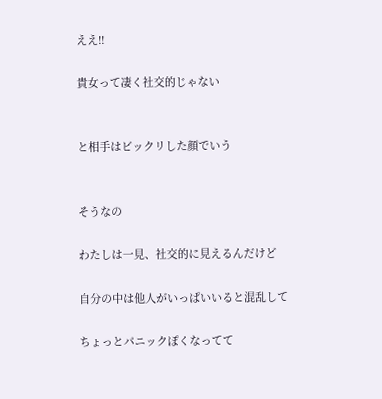ええ!!

貴女って凄く社交的じゃない


と相手はビックリした顔でいう


そうなの

わたしは一見、社交的に見えるんだけど

自分の中は他人がいっぱいいると混乱して

ちょっとパニックぽくなってて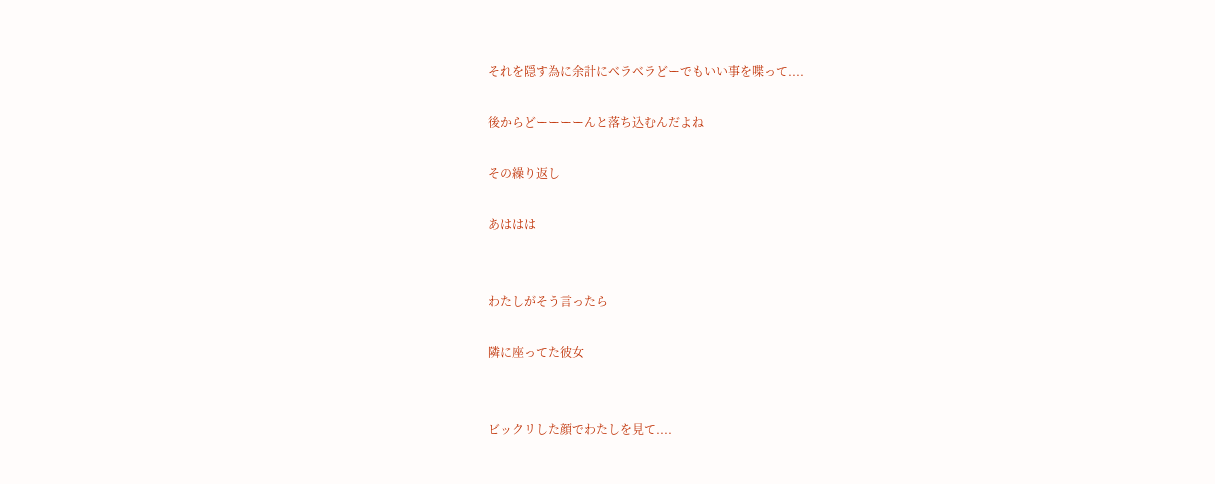それを隠す為に余計にベラベラどーでもいい事を喋って....

後からどーーーーんと落ち込むんだよね

その繰り返し

あははは


わたしがそう言ったら

隣に座ってた彼女


ビックリした顔でわたしを見て....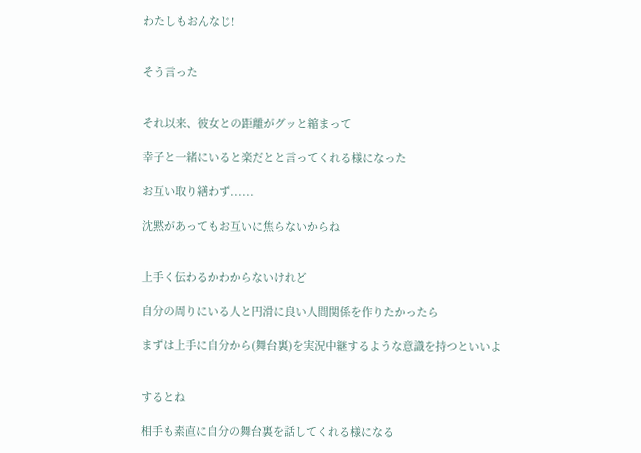わたしもおんなじ!


そう言った


それ以来、彼女との距離がグッと縮まって

幸子と一緒にいると楽だとと言ってくれる様になった

お互い取り繕わず......

沈黙があってもお互いに焦らないからね


上手く伝わるかわからないけれど

自分の周りにいる人と円滑に良い人間関係を作りたかったら

まずは上手に自分から(舞台裏)を実況中継するような意識を持つといいよ


するとね

相手も素直に自分の舞台裏を話してくれる様になる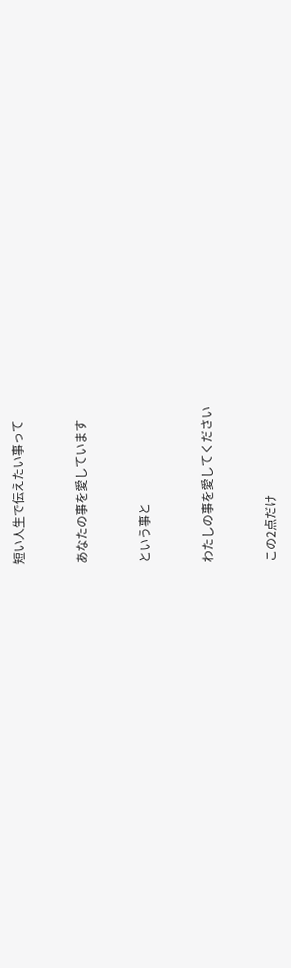短い人生で伝えたい事って


あなたの事を愛しています


という事と


わたしの事を愛してください


この2点だけ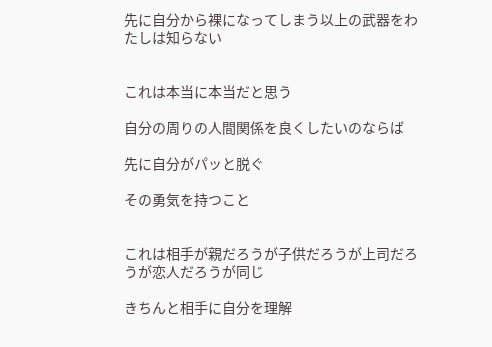先に自分から裸になってしまう以上の武器をわたしは知らない


これは本当に本当だと思う

自分の周りの人間関係を良くしたいのならば

先に自分がパッと脱ぐ

その勇気を持つこと


これは相手が親だろうが子供だろうが上司だろうが恋人だろうが同じ

きちんと相手に自分を理解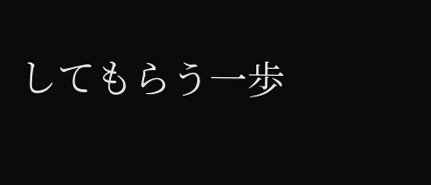してもらう一歩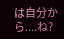は自分から....ね?